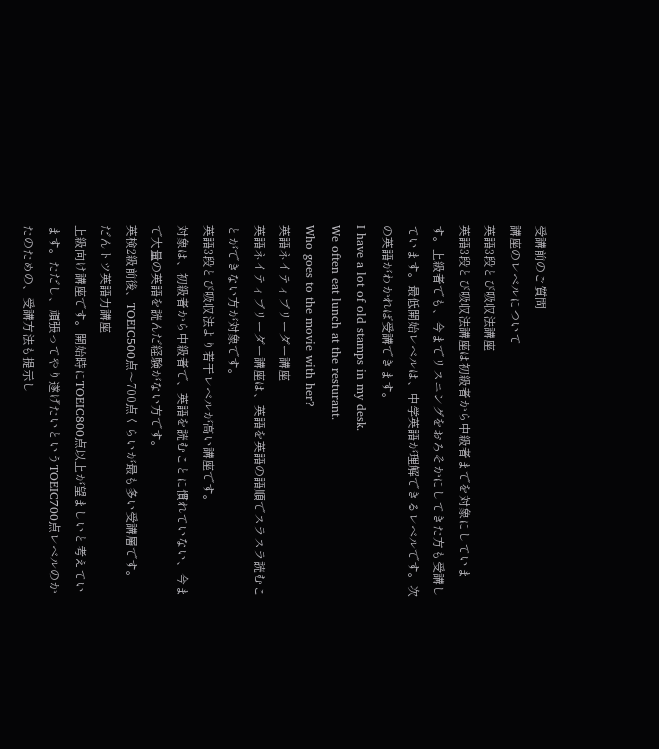受講前のご質問
講座のレベルについて
英語3段とび吸収法講座
英語3段とび吸収法講座は初級者から中級者までを対象にしています。上級者でも、今までリスニングをおろそかにしてきた方も受講しています。最低開始レベルは、中学英語が理解できるレベルです。次の英語がわかれば受講できます。
I have a lot of old stamps in my desk.
We often eat lunch at the resturant.
Who goes to the movie with her?
英語ネイティブリーダー講座
英語ネイティブリーダー講座は、英語を英語の語順でスラスラ読むことができない方が対象です。
英語3段とび吸収法より若干レベルが高い講座です。
対象は、初級者から中級者で、英語を読むことに慣れていない、今まで大量の英語を読んだ経験がない方です。
英検2級前後、TOEIC500点〜700点くらいが最も多い受講層です。
だんトツ英語力講座
上級向け講座です。開始時にTOEIC800点以上が望ましいと考えています。ただし、頑張ってやり遂げたいというTOEIC700点レベルのかたのための、受講方法も提示し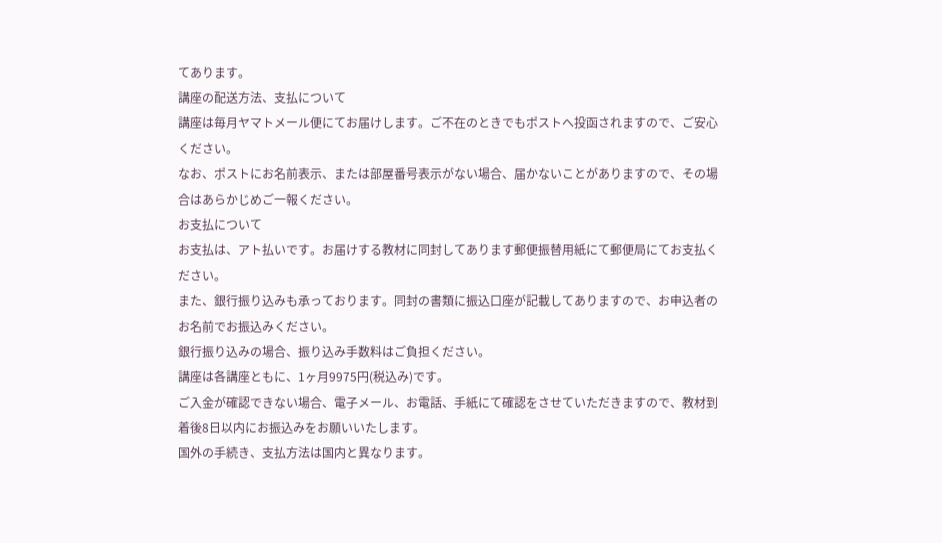てあります。
講座の配送方法、支払について
講座は毎月ヤマトメール便にてお届けします。ご不在のときでもポストへ投函されますので、ご安心ください。
なお、ポストにお名前表示、または部屋番号表示がない場合、届かないことがありますので、その場合はあらかじめご一報ください。
お支払について
お支払は、アト払いです。お届けする教材に同封してあります郵便振替用紙にて郵便局にてお支払ください。
また、銀行振り込みも承っております。同封の書類に振込口座が記載してありますので、お申込者のお名前でお振込みください。
銀行振り込みの場合、振り込み手数料はご負担ください。
講座は各講座ともに、1ヶ月9975円(税込み)です。
ご入金が確認できない場合、電子メール、お電話、手紙にて確認をさせていただきますので、教材到着後8日以内にお振込みをお願いいたします。
国外の手続き、支払方法は国内と異なります。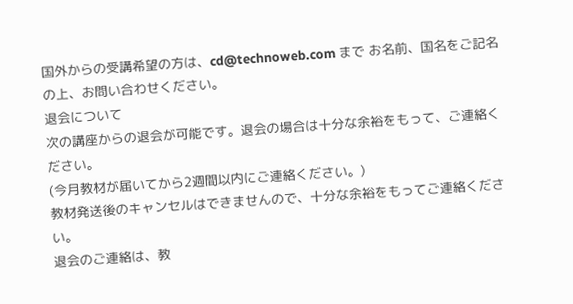国外からの受講希望の方は、cd@technoweb.com まで お名前、国名をご記名の上、お問い合わせください。
退会について
次の講座からの退会が可能です。退会の場合は十分な余裕をもって、ご連絡ください。
(今月教材が届いてから2週間以内にご連絡ください。)
教材発送後のキャンセルはできませんので、十分な余裕をもってご連絡ください。
退会のご連絡は、教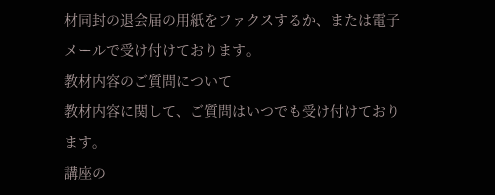材同封の退会届の用紙をファクスするか、または電子メールで受け付けております。
教材内容のご質問について
教材内容に関して、ご質問はいつでも受け付けております。
講座の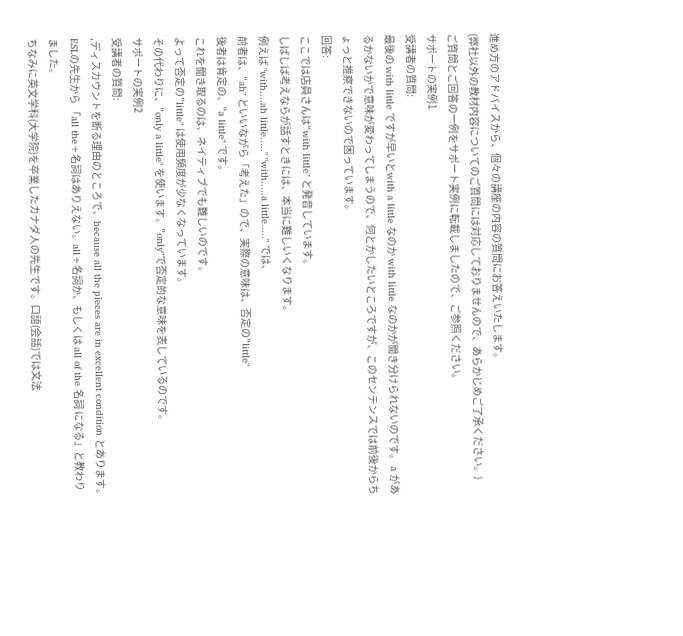進め方のアドバイスから、個々の講座の内容の質問にお答えいたします。
(弊社以外の教材内容についてのご質問には対応しておりませんので、あらかじめご了承ください。)
ご質問とご回答の一例をサポート実例に転載しましたので、ご参照ください。
サポートの実例1
受講者の質問:
最後の with little ですが早いとwith a little なのか with little なのかが聞き分けられないのです。 a があるかないかで意味が変わってしまうので、何とかしたいところですが、このセンテンスでは前後からちょっと推察できないので困っています。
回答:
ここでは店員さんは"with little" と発音しています。
しばしば考えならが話すときには、本当に難しいくなります。
例えば "with....ah little....." "with.....a little....." では、
前者は、"ah" といいながら「考えた」ので、実際の意味は、否定の"little"
後者は肯定の、"a little" です。
これを聞き取るのは、ネイティブでも難しいのです。
よって否定の"little" は使用頻度が少なくなっています。
その代わりに、"only a little" を使います。"only"で否定的な意味を表しているのです。
サポートの実例2
受講者の質問:
,ディスカウントを断る理由のところで、because all the pieces are in excellent condition とあります。ESLの先生から 「all the+名詞はありえない。all+名詞か、もしくは all of the 名詞 になる」と教わりました。
ちなみに英文学科(大学院)を卒業したカナダ人の先生です。口語(会話)では文法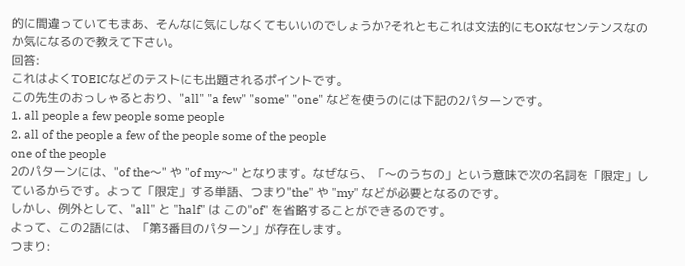的に間違っていてもまあ、そんなに気にしなくてもいいのでしょうか?それともこれは文法的にもOKなセンテンスなのか気になるので教えて下さい。
回答:
これはよくTOEICなどのテストにも出題されるポイントです。
この先生のおっしゃるとおり、"all" "a few" "some" "one" などを使うのには下記の2パターンです。
1. all people a few people some people
2. all of the people a few of the people some of the people
one of the people
2のパターンには、"of the〜" や "of my〜" となります。なぜなら、「〜のうちの」という意味で次の名詞を「限定」しているからです。よって「限定」する単語、つまり"the" や "my" などが必要となるのです。
しかし、例外として、"all" と "half" は この"of" を省略することができるのです。
よって、この2語には、「第3番目のパターン」が存在します。
つまり: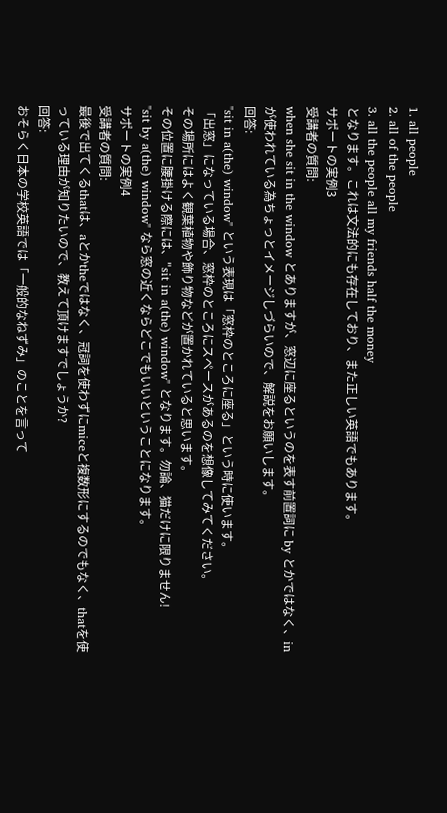1. all people
2. all of the people
3. all the people all my friends half the money
となります。これは文法的にも存在しており、また正しい英語でもあります。
サポートの実例3
受講者の質問:
when she sit in the window とありますが、窓辺に座るというのを表す前置詞に by とかではなく、in が使われている為ちょっとイメージしづらいので、解説をお願いします。
回答:
"sit in a(the) window" という表現は「窓枠のところに座る」という時に使います。
「出窓」になっている場合、窓枠のところにスペースがあるのを想像してみてください。
その場所にはよく観葉植物や飾り物などが置かれていると思います。
その位置に腰掛ける際には、"sit in a(the) window" となります。勿論、猫だけに限りません!
"sit by a(the) window" なら窓の近くならどこでもいいということになります。
サポートの実例4
受講者の質問:
最後で出てくるthatは、aとかtheではなく、冠詞を使わずにmiceと複数形にするのでもなく、thatを使っている理由が知りたいので、教えて頂けますでしょうか?
回答:
おそらく日本の学校英語では「一般的なねずみ」のことを言って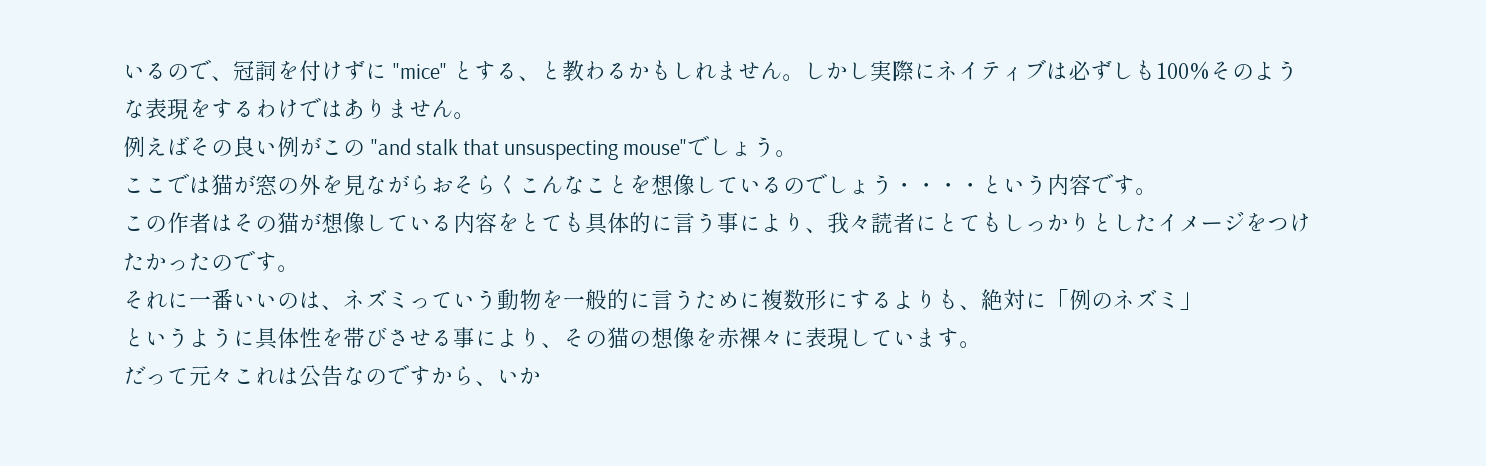いるので、冠詞を付けずに "mice" とする、と教わるかもしれません。しかし実際にネイティブは必ずしも100%そのような表現をするわけではありません。
例えばその良い例がこの "and stalk that unsuspecting mouse"でしょう。
ここでは猫が窓の外を見ながらおそらくこんなことを想像しているのでしょう・・・・という内容です。
この作者はその猫が想像している内容をとても具体的に言う事により、我々読者にとてもしっかりとしたイメージをつけたかったのです。
それに一番いいのは、ネズミっていう動物を一般的に言うために複数形にするよりも、絶対に「例のネズミ」
というように具体性を帯びさせる事により、その猫の想像を赤裸々に表現しています。
だって元々これは公告なのですから、いか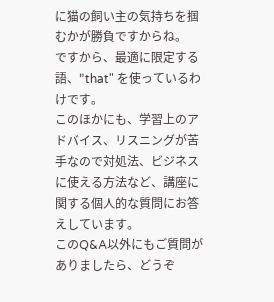に猫の飼い主の気持ちを掴むかが勝負ですからね。
ですから、最適に限定する語、"that" を使っているわけです。
このほかにも、学習上のアドバイス、リスニングが苦手なので対処法、ビジネスに使える方法など、講座に関する個人的な質問にお答えしています。
このQ&A以外にもご質問がありましたら、どうぞ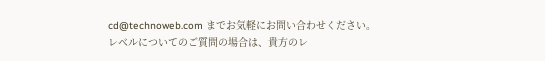cd@technoweb.com までお気軽にお問い合わせください。
レベルについてのご質問の場合は、貴方のレ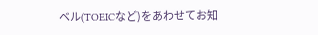ベル(TOEICなど)をあわせてお知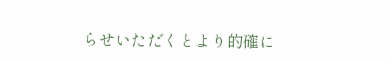らせいただくとより的確に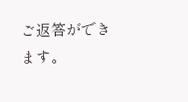ご返答ができます。